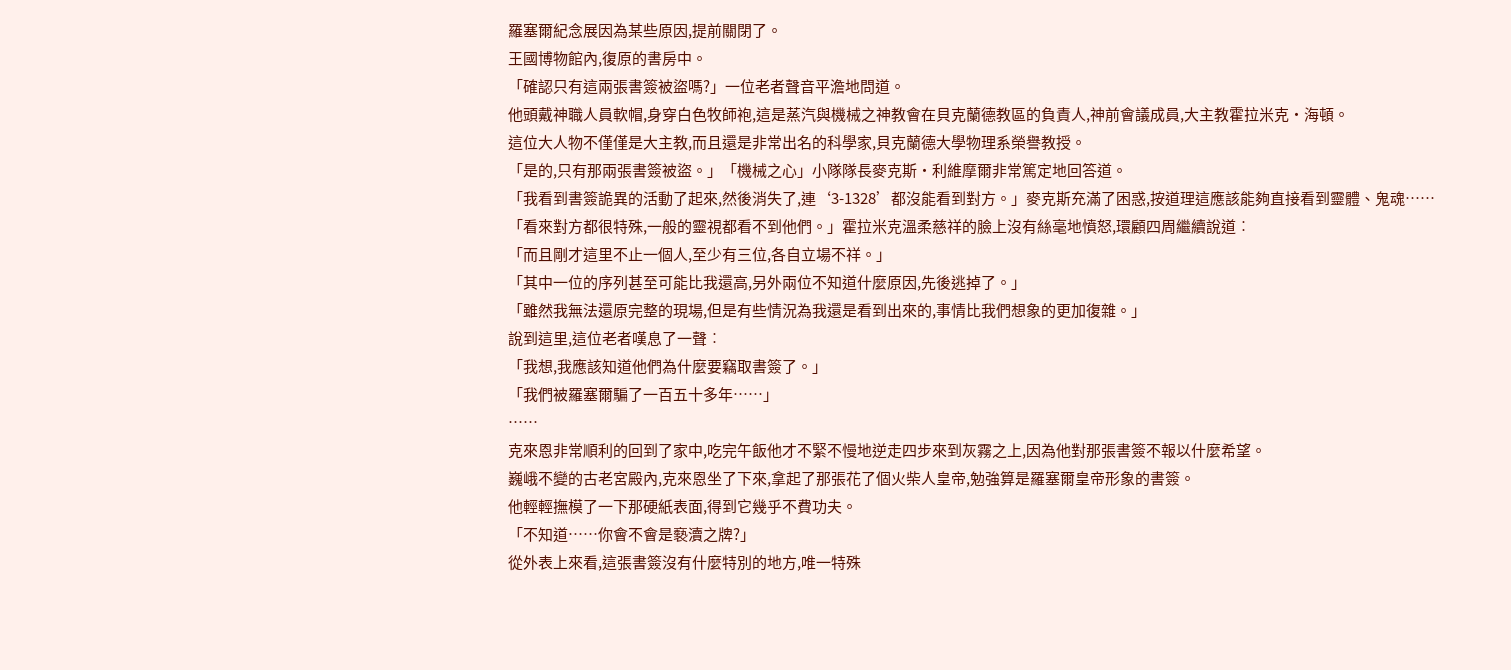羅塞爾紀念展因為某些原因,提前關閉了。
王國博物館內,復原的書房中。
「確認只有這兩張書簽被盜嗎?」一位老者聲音平澹地問道。
他頭戴神職人員軟帽,身穿白色牧師袍,這是蒸汽與機械之神教會在貝克蘭德教區的負責人,神前會議成員,大主教霍拉米克•海頓。
這位大人物不僅僅是大主教,而且還是非常出名的科學家,貝克蘭德大學物理系榮譽教授。
「是的,只有那兩張書簽被盜。」「機械之心」小隊隊長麥克斯•利維摩爾非常篤定地回答道。
「我看到書簽詭異的活動了起來,然後消失了,連‘3-1328’都沒能看到對方。」麥克斯充滿了困惑,按道理這應該能夠直接看到靈體、鬼魂……
「看來對方都很特殊,一般的靈視都看不到他們。」霍拉米克溫柔慈祥的臉上沒有絲毫地憤怒,環顧四周繼續說道︰
「而且剛才這里不止一個人,至少有三位,各自立場不祥。」
「其中一位的序列甚至可能比我還高,另外兩位不知道什麼原因,先後逃掉了。」
「雖然我無法還原完整的現場,但是有些情況為我還是看到出來的,事情比我們想象的更加復雜。」
說到這里,這位老者嘆息了一聲︰
「我想,我應該知道他們為什麼要竊取書簽了。」
「我們被羅塞爾騙了一百五十多年……」
……
克來恩非常順利的回到了家中,吃完午飯他才不緊不慢地逆走四步來到灰霧之上,因為他對那張書簽不報以什麼希望。
巍峨不變的古老宮殿內,克來恩坐了下來,拿起了那張花了個火柴人皇帝,勉強算是羅塞爾皇帝形象的書簽。
他輕輕撫模了一下那硬紙表面,得到它幾乎不費功夫。
「不知道……你會不會是褻瀆之牌?」
從外表上來看,這張書簽沒有什麼特別的地方,唯一特殊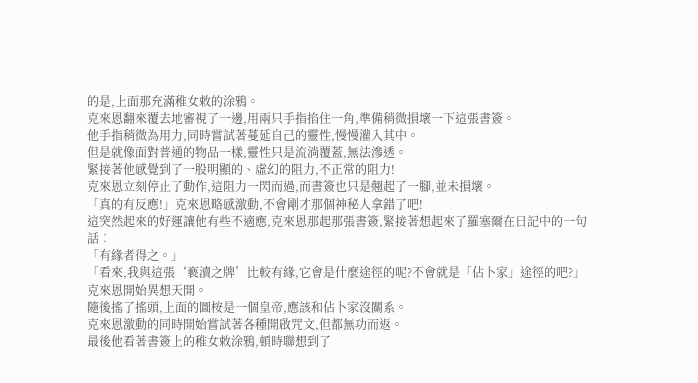的是,上面那充滿稚女敕的涂鴉。
克來恩翻來覆去地審視了一邊,用兩只手指掐住一角,準備稍微損壞一下這張書簽。
他手指稍微為用力,同時嘗試著蔓延自己的靈性,慢慢灌入其中。
但是就像面對普通的物品一樣,靈性只是流淌覆蓋,無法滲透。
緊接著他感覺到了一股明顯的、虛幻的阻力,不正常的阻力!
克來恩立刻停止了動作,這阻力一閃而過,而書簽也只是翹起了一腳,並未損壞。
「真的有反應!」克來恩略感激動,不會剛才那個神秘人拿錯了吧!
這突然起來的好運讓他有些不適應,克來恩那起那張書簽,緊接著想起來了羅塞爾在日記中的一句話︰
「有緣者得之。」
「看來,我與這張‘褻瀆之牌’比較有緣,它會是什麼途徑的呢?不會就是「佔卜家」途徑的吧?」克來恩開始異想天開。
隨後搖了搖頭,上面的圖桉是一個皇帝,應該和佔卜家沒關系。
克來恩激動的同時開始嘗試著各種開啟咒文,但都無功而返。
最後他看著書簽上的稚女敕涂鴉,頓時聯想到了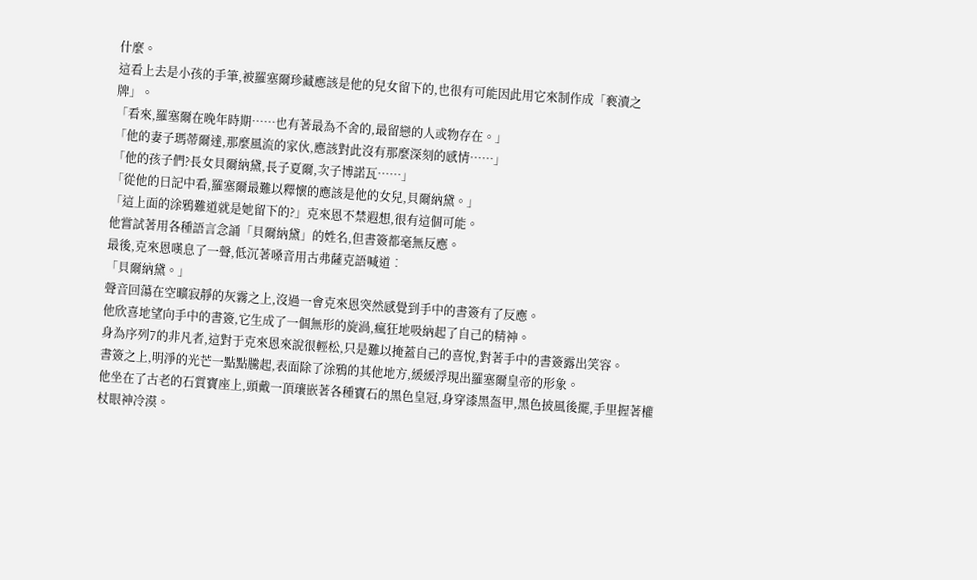什麼。
這看上去是小孩的手筆,被羅塞爾珍藏應該是他的兒女留下的,也很有可能因此用它來制作成「褻瀆之牌」。
「看來,羅塞爾在晚年時期……也有著最為不舍的,最留戀的人或物存在。」
「他的妻子瑪蒂爾達,那麼風流的家伙,應該對此沒有那麼深刻的感情……」
「他的孩子們?長女貝爾納黛,長子夏爾,次子博諾瓦……」
「從他的日記中看,羅塞爾最難以釋懷的應該是他的女兒,貝爾納黛。」
「這上面的涂鴉難道就是她留下的?」克來恩不禁遐想,很有這個可能。
他嘗試著用各種語言念誦「貝爾納黛」的姓名,但書簽都毫無反應。
最後,克來恩嘆息了一聲,低沉著嗓音用古弗薩克語喊道︰
「貝爾納黛。」
聲音回蕩在空曠寂靜的灰霧之上,沒過一會克來恩突然感覺到手中的書簽有了反應。
他欣喜地望向手中的書簽,它生成了一個無形的旋渦,瘋狂地吸納起了自己的精神。
身為序列7的非凡者,這對于克來恩來說很輕松,只是難以掩蓋自己的喜悅,對著手中的書簽露出笑容。
書簽之上,明淨的光芒一點點騰起,表面除了涂鴉的其他地方,緩緩浮現出羅塞爾皇帝的形象。
他坐在了古老的石質寶座上,頭戴一頂瓖嵌著各種寶石的黑色皇冠,身穿漆黑盔甲,黑色披風後擺,手里握著權杖眼神冷漠。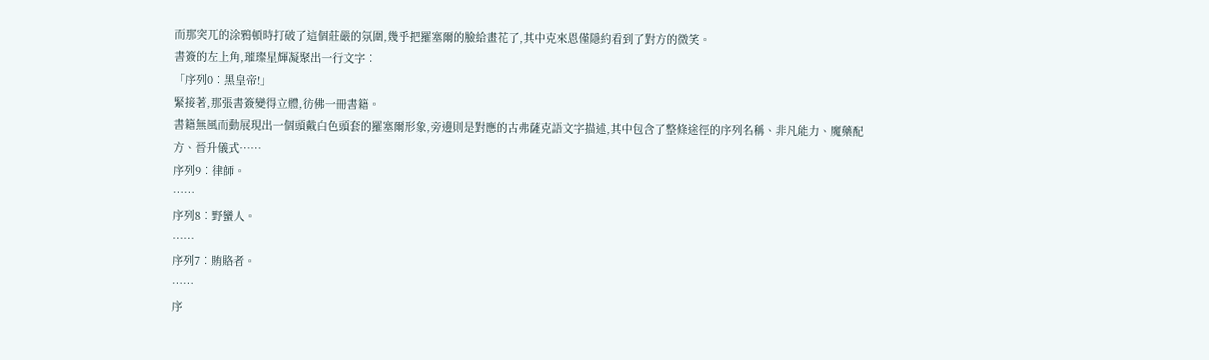而那突兀的涂鴉頓時打破了這個莊嚴的氛圍,幾乎把羅塞爾的臉給畫花了,其中克來恩僅隱約看到了對方的微笑。
書簽的左上角,璀璨星輝凝聚出一行文字︰
「序列0︰黑皇帝!」
緊接著,那張書簽變得立體,彷佛一冊書籍。
書籍無風而動展現出一個頭戴白色頭套的羅塞爾形象,旁邊則是對應的古弗薩克語文字描述,其中包含了整條途徑的序列名稱、非凡能力、魔藥配方、晉升儀式……
序列9︰律師。
……
序列8︰野蠻人。
……
序列7︰賄賂者。
……
序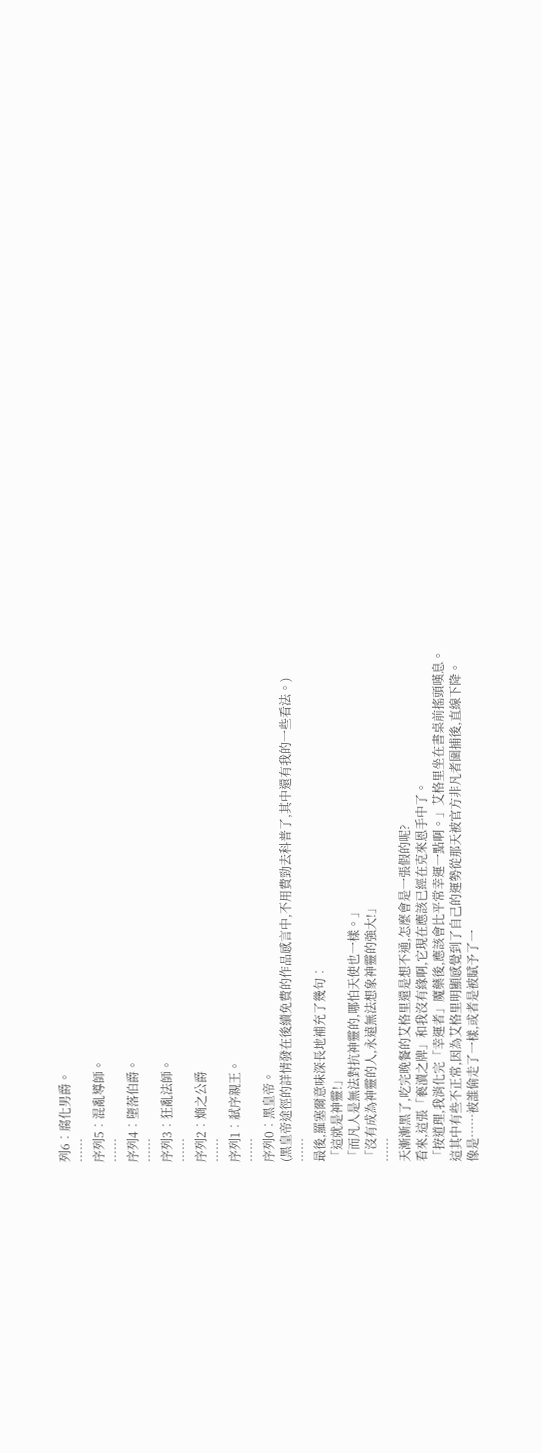列6︰腐化男爵。
……
序列5︰混亂導師。
……
序列4︰墮落伯爵。
……
序列3︰狂亂法師。
……
序列2︰熵之公爵
……
序列1︰弒序親王。
……
序列0︰黑皇帝。
(黑皇帝途徑的詳情發在後續免費的作品感言中,不用費勁去科普了,其中還有我的一些看法。)
……
最後,羅塞爾意味深長地補充了幾句︰
「這就是神靈!」
「而凡人是無法對抗神靈的,哪怕天使也一樣。」
「沒有成為神靈的人,永遠無法想象神靈的強大!」
……
天漸漸黑了,吃完晚餐的艾格里還是想不通,怎麼會是一張假的呢?
看來,這張「褻瀆之牌」和我沒有緣啊,它現在應該已經在克來恩手中了。
「按道理,我消化完「幸運者」魔藥後,應該會比平常幸運一點啊。」艾格里坐在書桌前搖頭嘆息。
這其中有些不正常,因為艾格里明顯感覺到了自己的運勢從那天被官方非凡者圍捕後,直線下降。
像是……被誰偷走了一樣,或者是被賦予了一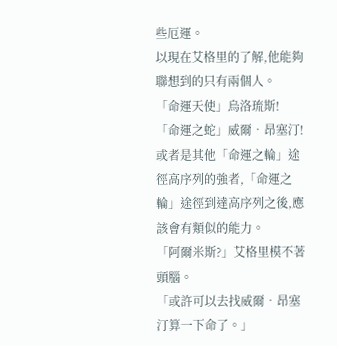些厄運。
以現在艾格里的了解,他能夠聯想到的只有兩個人。
「命運天使」烏洛琉斯!
「命運之蛇」威爾•昂塞汀!
或者是其他「命運之輪」途徑高序列的強者,「命運之輪」途徑到達高序列之後,應該會有類似的能力。
「阿爾米斯?」艾格里模不著頭腦。
「或許可以去找威爾•昂塞汀算一下命了。」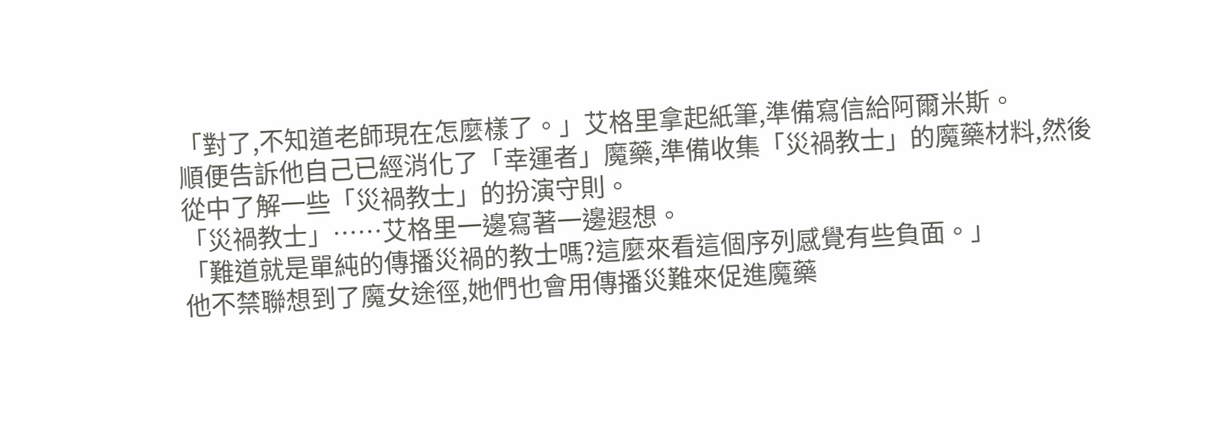「對了,不知道老師現在怎麼樣了。」艾格里拿起紙筆,準備寫信給阿爾米斯。
順便告訴他自己已經消化了「幸運者」魔藥,準備收集「災禍教士」的魔藥材料,然後從中了解一些「災禍教士」的扮演守則。
「災禍教士」……艾格里一邊寫著一邊遐想。
「難道就是單純的傳播災禍的教士嗎?這麼來看這個序列感覺有些負面。」
他不禁聯想到了魔女途徑,她們也會用傳播災難來促進魔藥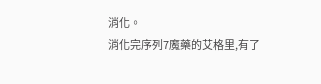消化。
消化完序列7魔藥的艾格里,有了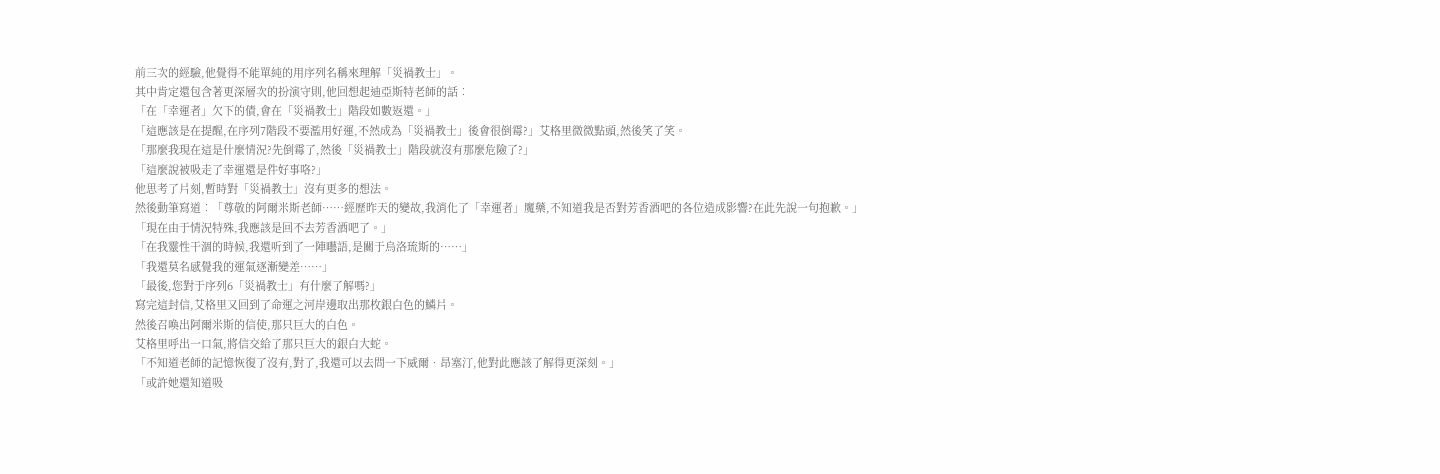前三次的經驗,他覺得不能單純的用序列名稱來理解「災禍教士」。
其中肯定還包含著更深層次的扮演守則,他回想起迪亞斯特老師的話︰
「在「幸運者」欠下的債,會在「災禍教士」階段如數返還。」
「這應該是在提醒,在序列7階段不要濫用好運,不然成為「災禍教士」後會很倒霉?」艾格里微微點頭,然後笑了笑。
「那麼我現在這是什麼情況?先倒霉了,然後「災禍教士」階段就沒有那麼危險了?」
「這麼說被吸走了幸運還是件好事咯?」
他思考了片刻,暫時對「災禍教士」沒有更多的想法。
然後動筆寫道︰「尊敬的阿爾米斯老師……經歷昨天的變故,我消化了「幸運者」魔藥,不知道我是否對芳香酒吧的各位造成影響?在此先說一句抱歉。」
「現在由于情況特殊,我應該是回不去芳香酒吧了。」
「在我靈性干涸的時候,我還听到了一陣囈語,是關于烏洛琉斯的……」
「我還莫名感覺我的運氣逐漸變差……」
「最後,您對于序列6「災禍教士」有什麼了解嗎?」
寫完這封信,艾格里又回到了命運之河岸邊取出那枚銀白色的鱗片。
然後召喚出阿爾米斯的信使,那只巨大的白色。
艾格里呼出一口氣,將信交給了那只巨大的銀白大蛇。
「不知道老師的記憶恢復了沒有,對了,我還可以去問一下威爾•昂塞汀,他對此應該了解得更深刻。」
「或許她還知道吸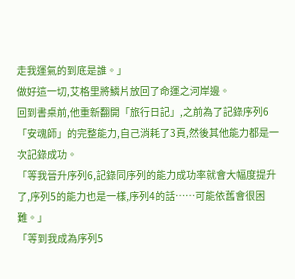走我運氣的到底是誰。」
做好這一切,艾格里將鱗片放回了命運之河岸邊。
回到書桌前,他重新翻開「旅行日記」,之前為了記錄序列6「安魂師」的完整能力,自己消耗了3頁,然後其他能力都是一次記錄成功。
「等我晉升序列6,記錄同序列的能力成功率就會大幅度提升了,序列5的能力也是一樣,序列4的話……可能依舊會很困難。」
「等到我成為序列5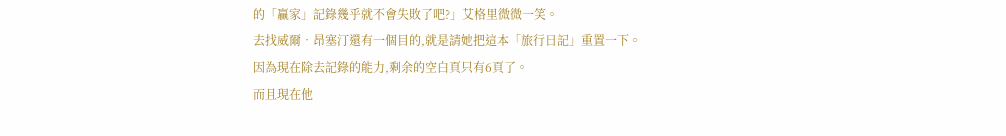的「贏家」記錄幾乎就不會失敗了吧?」艾格里微微一笑。
去找威爾•昂塞汀還有一個目的,就是請她把這本「旅行日記」重置一下。
因為現在除去記錄的能力,剩余的空白頁只有6頁了。
而且現在他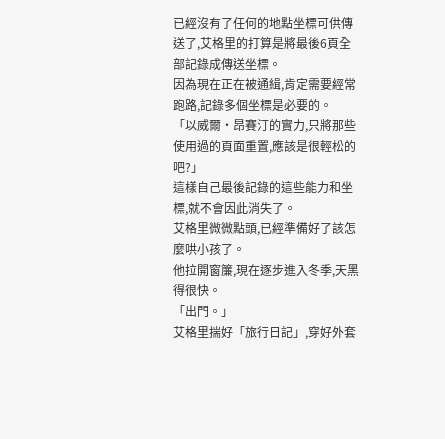已經沒有了任何的地點坐標可供傳送了,艾格里的打算是將最後6頁全部記錄成傳送坐標。
因為現在正在被通緝,肯定需要經常跑路,記錄多個坐標是必要的。
「以威爾•昂賽汀的實力,只將那些使用過的頁面重置,應該是很輕松的吧?」
這樣自己最後記錄的這些能力和坐標,就不會因此消失了。
艾格里微微點頭,已經準備好了該怎麼哄小孩了。
他拉開窗簾,現在逐步進入冬季,天黑得很快。
「出門。」
艾格里揣好「旅行日記」,穿好外套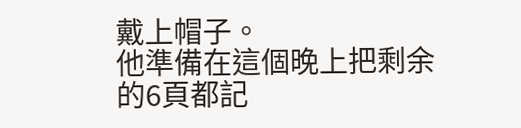戴上帽子。
他準備在這個晚上把剩余的6頁都記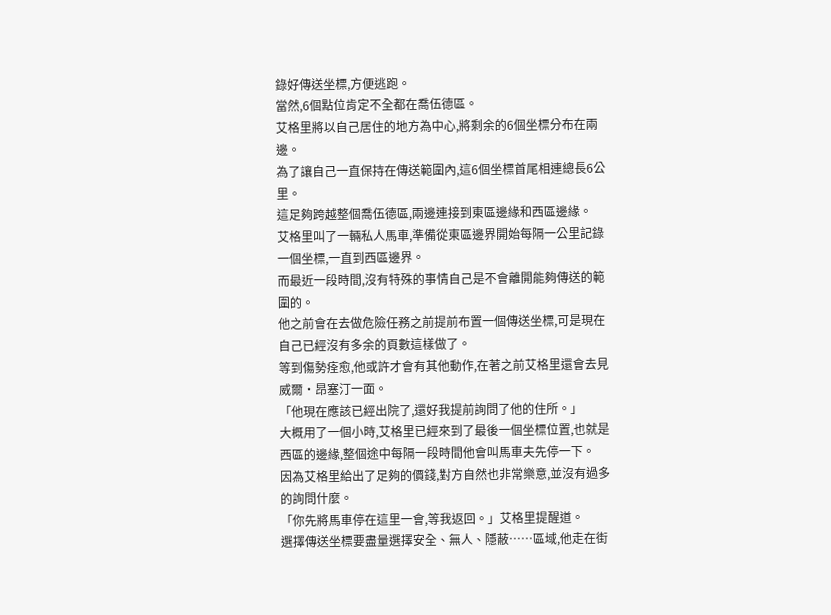錄好傳送坐標,方便逃跑。
當然,6個點位肯定不全都在喬伍德區。
艾格里將以自己居住的地方為中心,將剩余的6個坐標分布在兩邊。
為了讓自己一直保持在傳送範圍內,這6個坐標首尾相連總長6公里。
這足夠跨越整個喬伍德區,兩邊連接到東區邊緣和西區邊緣。
艾格里叫了一輛私人馬車,準備從東區邊界開始每隔一公里記錄一個坐標,一直到西區邊界。
而最近一段時間,沒有特殊的事情自己是不會離開能夠傳送的範圍的。
他之前會在去做危險任務之前提前布置一個傳送坐標,可是現在自己已經沒有多余的頁數這樣做了。
等到傷勢痊愈,他或許才會有其他動作,在著之前艾格里還會去見威爾•昂塞汀一面。
「他現在應該已經出院了,還好我提前詢問了他的住所。」
大概用了一個小時,艾格里已經來到了最後一個坐標位置,也就是西區的邊緣,整個途中每隔一段時間他會叫馬車夫先停一下。
因為艾格里給出了足夠的價錢,對方自然也非常樂意,並沒有過多的詢問什麼。
「你先將馬車停在這里一會,等我返回。」艾格里提醒道。
選擇傳送坐標要盡量選擇安全、無人、隱蔽……區域,他走在街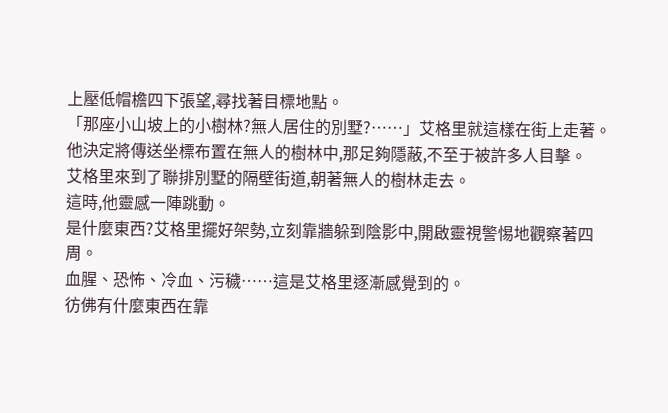上壓低帽檐四下張望,尋找著目標地點。
「那座小山坡上的小樹林?無人居住的別墅?……」艾格里就這樣在街上走著。
他決定將傳送坐標布置在無人的樹林中,那足夠隱蔽,不至于被許多人目擊。
艾格里來到了聯排別墅的隔壁街道,朝著無人的樹林走去。
這時,他靈感一陣跳動。
是什麼東西?艾格里擺好架勢,立刻靠牆躲到陰影中,開啟靈視警惕地觀察著四周。
血腥、恐怖、冷血、污穢……這是艾格里逐漸感覺到的。
彷佛有什麼東西在靠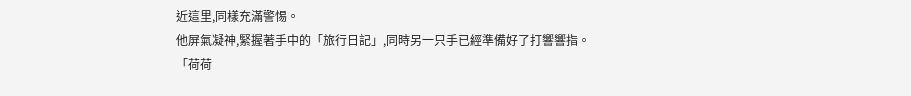近這里,同樣充滿警惕。
他屏氣凝神,緊握著手中的「旅行日記」,同時另一只手已經準備好了打響響指。
「荷荷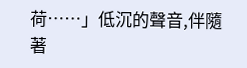荷……」低沉的聲音,伴隨著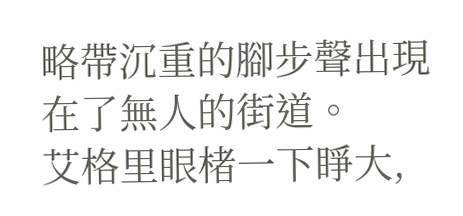略帶沉重的腳步聲出現在了無人的街道。
艾格里眼楮一下睜大,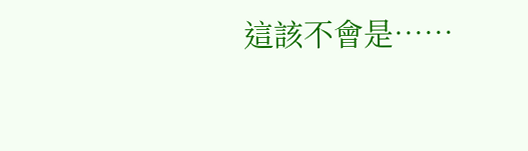這該不會是……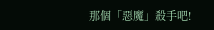那個「惡魔」殺手吧!